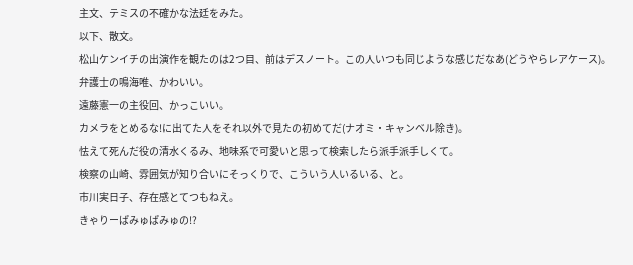主文、テミスの不確かな法廷をみた。
以下、散文。
松山ケンイチの出演作を観たのは2つ目、前はデスノート。この人いつも同じような感じだなあ(どうやらレアケース)。
弁護士の鳴海唯、かわいい。
遠藤憲一の主役回、かっこいい。
カメラをとめるな!に出てた人をそれ以外で見たの初めてだ(ナオミ・キャンベル除き)。
怯えて死んだ役の清水くるみ、地味系で可愛いと思って検索したら派手派手しくて。
検察の山崎、雰囲気が知り合いにそっくりで、こういう人いるいる、と。
市川実日子、存在感とてつもねえ。
きゃりーぱみゅぱみゅの!?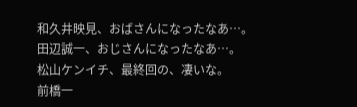和久井映見、おばさんになったなあ…。
田辺誠一、おじさんになったなあ…。
松山ケンイチ、最終回の、凄いな。
前橋一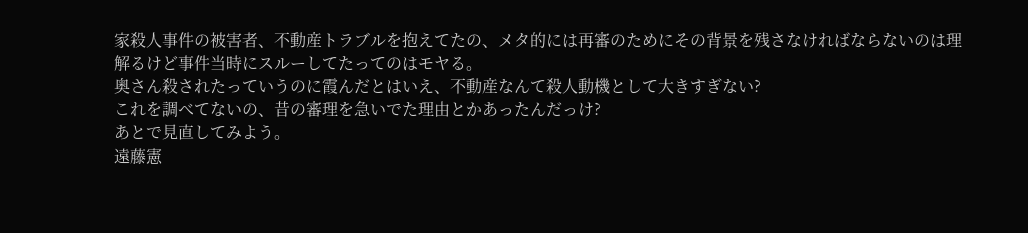家殺人事件の被害者、不動産トラブルを抱えてたの、メタ的には再審のためにその背景を残さなければならないのは理解るけど事件当時にスルーしてたってのはモヤる。
奥さん殺されたっていうのに霞んだとはいえ、不動産なんて殺人動機として大きすぎない?
これを調べてないの、昔の審理を急いでた理由とかあったんだっけ?
あとで見直してみよう。
遠藤憲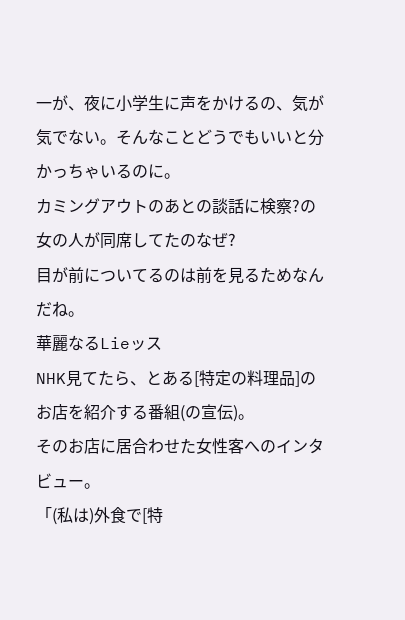一が、夜に小学生に声をかけるの、気が気でない。そんなことどうでもいいと分かっちゃいるのに。
カミングアウトのあとの談話に検察?の女の人が同席してたのなぜ?
目が前についてるのは前を見るためなんだね。
華麗なるLieッス
NHK見てたら、とある[特定の料理品]のお店を紹介する番組(の宣伝)。
そのお店に居合わせた女性客へのインタビュー。
「(私は)外食で[特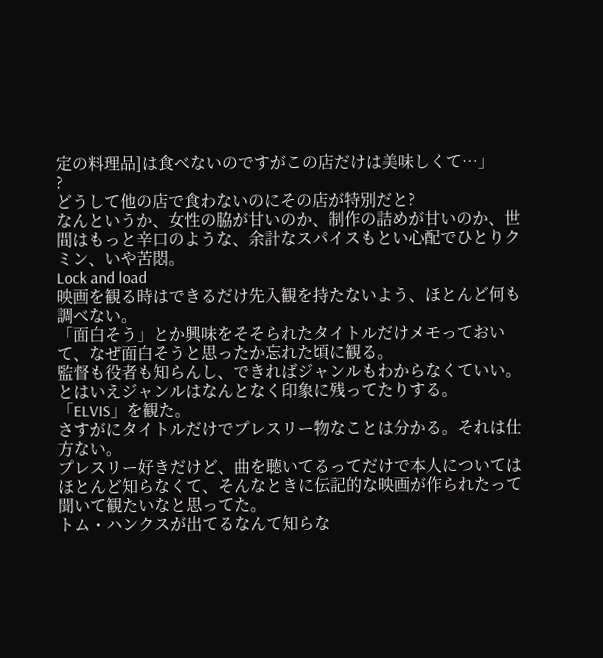定の料理品]は食べないのですがこの店だけは美味しくて…」
?
どうして他の店で食わないのにその店が特別だと?
なんというか、女性の脇が甘いのか、制作の詰めが甘いのか、世間はもっと辛口のような、余計なスパイスもとい心配でひとりクミン、いや苦悶。
Lock and load
映画を観る時はできるだけ先入観を持たないよう、ほとんど何も調べない。
「面白そう」とか興味をそそられたタイトルだけメモっておいて、なぜ面白そうと思ったか忘れた頃に観る。
監督も役者も知らんし、できればジャンルもわからなくていい。とはいえジャンルはなんとなく印象に残ってたりする。
「ELVIS」を観た。
さすがにタイトルだけでプレスリー物なことは分かる。それは仕方ない。
プレスリー好きだけど、曲を聴いてるってだけで本人についてはほとんど知らなくて、そんなときに伝記的な映画が作られたって聞いて観たいなと思ってた。
トム・ハンクスが出てるなんて知らな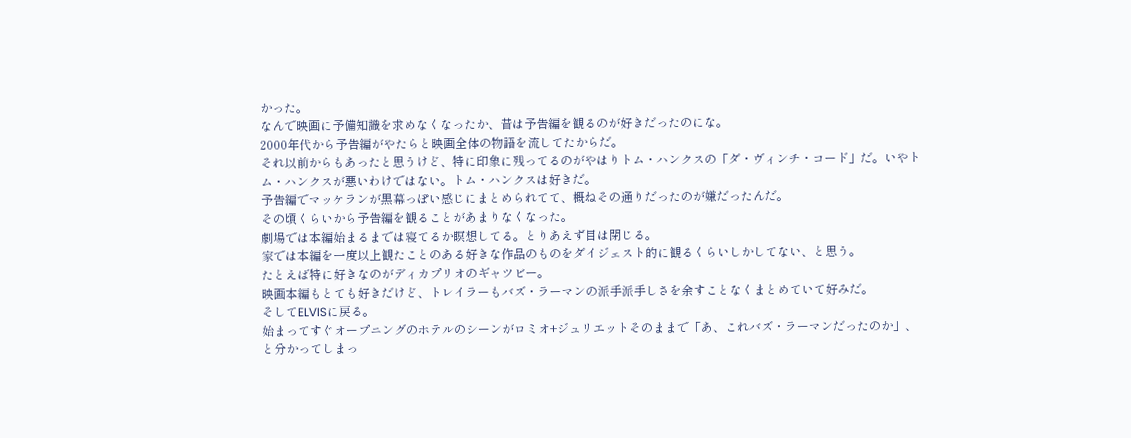かった。
なんで映画に予備知識を求めなくなったか、昔は予告編を観るのが好きだったのにな。
2000年代から予告編がやたらと映画全体の物語を流してたからだ。
それ以前からもあったと思うけど、特に印象に残ってるのがやはりトム・ハンクスの「ダ・ヴィンチ・コード」だ。いやトム・ハンクスが悪いわけではない。トム・ハンクスは好きだ。
予告編でマッケランが黒幕っぽい感じにまとめられてて、概ねその通りだったのが嫌だったんだ。
その頃くらいから予告編を観ることがあまりなくなった。
劇場では本編始まるまでは寝てるか瞑想してる。とりあえず目は閉じる。
家では本編を一度以上観たことのある好きな作品のものをダイジェスト的に観るくらいしかしてない、と思う。
たとえば特に好きなのがディカプリオのギャツビー。
映画本編もとても好きだけど、トレイラーもバズ・ラーマンの派手派手しさを余すことなくまとめていて好みだ。
そしてELVISに戻る。
始まってすぐオープニングのホテルのシーンがロミオ+ジュリエットそのままで「あ、これバズ・ラーマンだったのか」、と分かってしまっ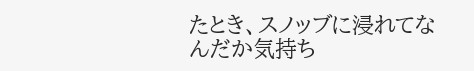たとき、スノッブに浸れてなんだか気持ち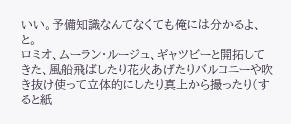いい。予備知識なんてなくても俺には分かるよ、と。
ロミオ、ムーラン・ルージュ、ギャツビーと開拓してきた、風船飛ばしたり花火あげたりバルコニーや吹き抜け使って立体的にしたり真上から撮ったり(すると紙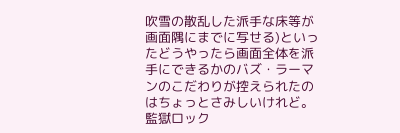吹雪の散乱した派手な床等が画面隅にまでに写せる)といったどうやったら画面全体を派手にできるかのバズ・ラーマンのこだわりが控えられたのはちょっとさみしいけれど。
監獄ロック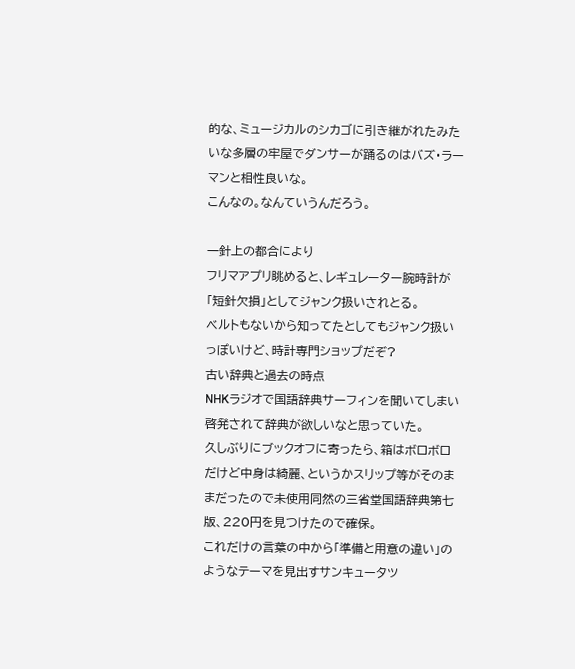的な、ミュージカルのシカゴに引き継がれたみたいな多層の牢屋でダンサーが踊るのはバズ・ラーマンと相性良いな。
こんなの。なんていうんだろう。

一針上の都合により
フリマアプリ眺めると、レギュレーター腕時計が「短針欠損」としてジャンク扱いされとる。
ベルトもないから知ってたとしてもジャンク扱いっぽいけど、時計専門ショップだぞ?
古い辞典と過去の時点
NHKラジオで国語辞典サーフィンを聞いてしまい啓発されて辞典が欲しいなと思っていた。
久しぶりにブックオフに寄ったら、箱はボロボロだけど中身は綺麗、というかスリップ等がそのままだったので未使用同然の三省堂国語辞典第七版、220円を見つけたので確保。
これだけの言葉の中から「準備と用意の違い」のようなテーマを見出すサンキュータツ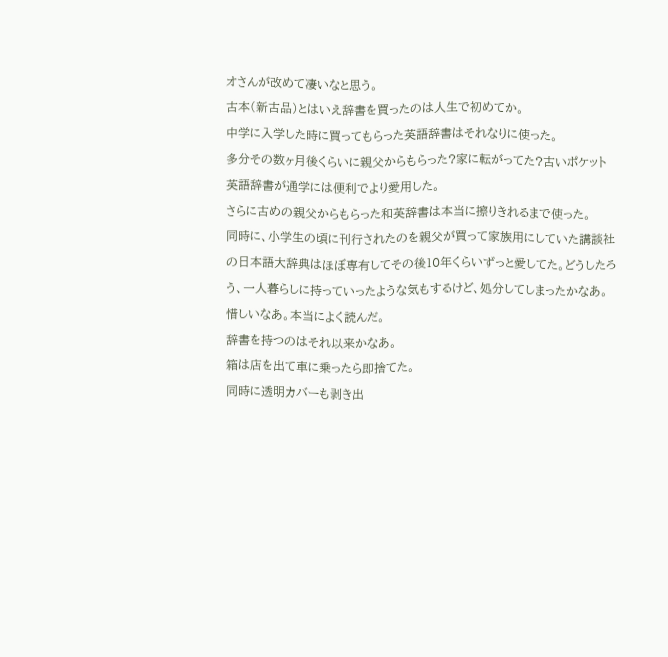オさんが改めて凄いなと思う。
古本(新古品)とはいえ辞書を買ったのは人生で初めてか。
中学に入学した時に買ってもらった英語辞書はそれなりに使った。
多分その数ヶ月後くらいに親父からもらった?家に転がってた?古いポケット英語辞書が通学には便利でより愛用した。
さらに古めの親父からもらった和英辞書は本当に擦りきれるまで使った。
同時に、小学生の頃に刊行されたのを親父が買って家族用にしていた講談社の日本語大辞典はほぼ専有してその後10年くらいずっと愛してた。どうしたろう、一人暮らしに持っていったような気もするけど、処分してしまったかなあ。惜しいなあ。本当によく読んだ。
辞書を持つのはそれ以来かなあ。
箱は店を出て車に乗ったら即捨てた。
同時に透明カバーも剥き出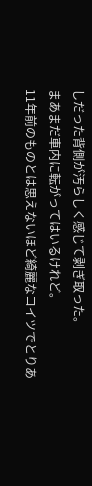しだった背側が汚らしく感じて剥ぎ取った。
まあまだ車内に転がってはいるけれど。
11年前のものとは思えないほど綺麗なコイツでとりあ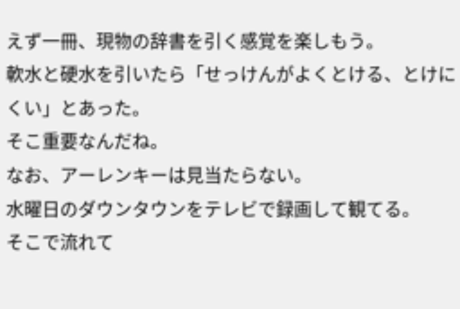えず一冊、現物の辞書を引く感覚を楽しもう。
軟水と硬水を引いたら「せっけんがよくとける、とけにくい」とあった。
そこ重要なんだね。
なお、アーレンキーは見当たらない。
水曜日のダウンタウンをテレビで録画して観てる。
そこで流れて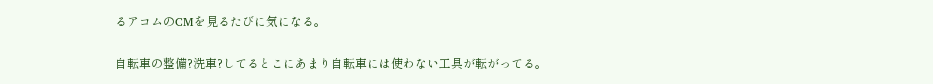るアコムのCMを見るたびに気になる。

自転車の整備?洗車?してるとこにあまり自転車には使わない工具が転がってる。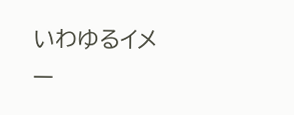いわゆるイメー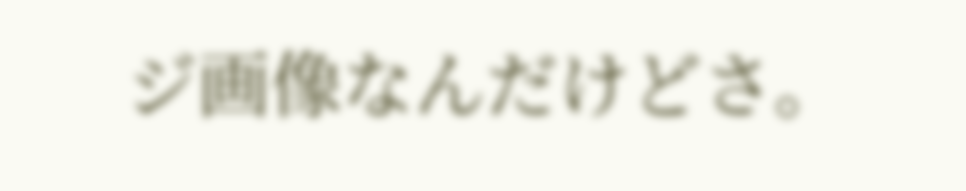ジ画像なんだけどさ。